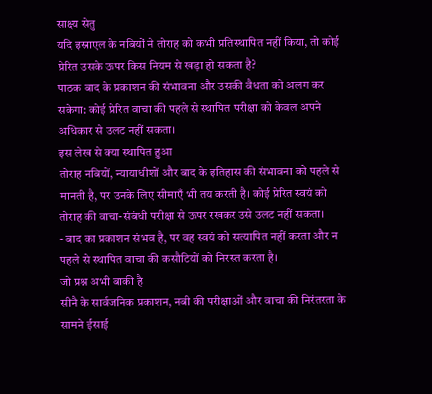साक्ष्य सेतु
यदि इस्राएल के नबियों ने तोराह को कभी प्रतिस्थापित नहीं किया, तो कोई प्रेरित उसके ऊपर किस नियम से खड़ा हो सकता है?
पाठक बाद के प्रकाशन की संभावना और उसकी वैधता को अलग कर सकेगा: कोई प्रेरित वाचा की पहले से स्थापित परीक्षा को केवल अपने अधिकार से उलट नहीं सकता।
इस लेख से क्या स्थापित हुआ
तोराह नबियों, न्यायाधीशों और बाद के इतिहास की संभावना को पहले से मानती है, पर उनके लिए सीमाएँ भी तय करती है। कोई प्रेरित स्वयं को तोराह की वाचा-संबंधी परीक्षा से ऊपर रखकर उसे उलट नहीं सकता।
- बाद का प्रकाशन संभव है, पर वह स्वयं को सत्यापित नहीं करता और न पहले से स्थापित वाचा की कसौटियों को निरस्त करता है।
जो प्रश्न अभी बाकी है
सीनै के सार्वजनिक प्रकाशन, नबी की परीक्षाओं और वाचा की निरंतरता के सामने ईसाई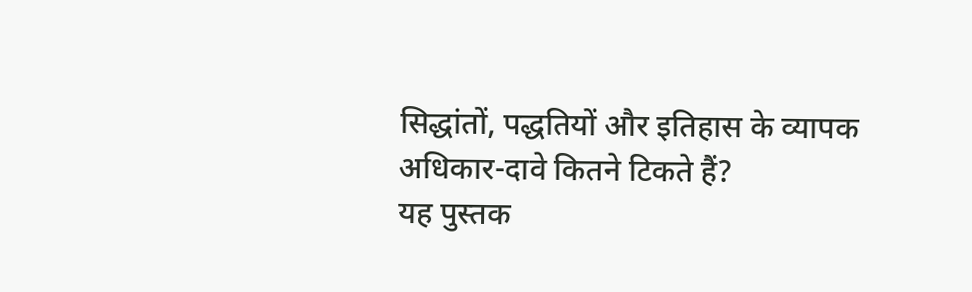सिद्धांतों, पद्धतियों और इतिहास के व्यापक अधिकार-दावे कितने टिकते हैं?
यह पुस्तक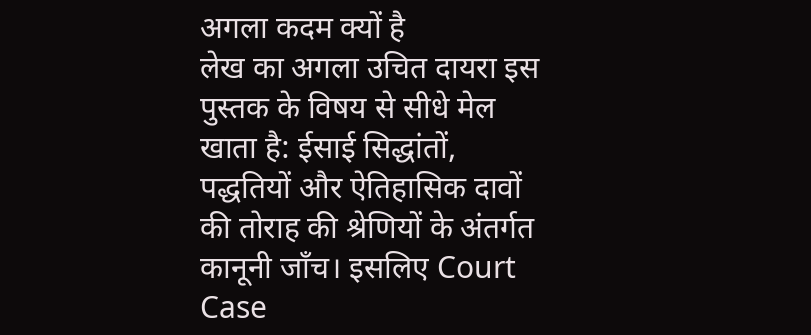अगला कदम क्यों है
लेख का अगला उचित दायरा इस पुस्तक के विषय से सीधे मेल खाता है: ईसाई सिद्धांतों, पद्धतियों और ऐतिहासिक दावों की तोराह की श्रेणियों के अंतर्गत कानूनी जाँच। इसलिए Court Case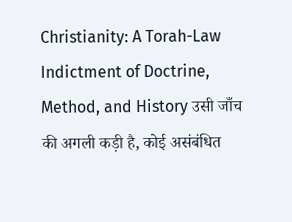Christianity: A Torah-Law Indictment of Doctrine, Method, and History उसी जाँच की अगली कड़ी है, कोई असंबंधित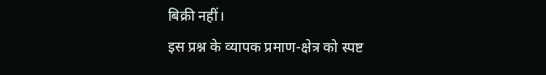बिक्री नहीं।
इस प्रश्न के व्यापक प्रमाण-क्षेत्र को स्पष्ट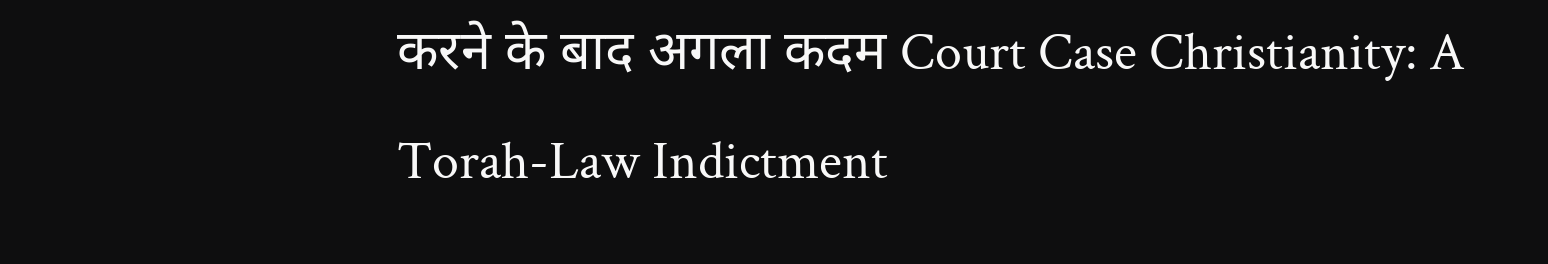करने के बाद अगला कदम Court Case Christianity: A Torah-Law Indictment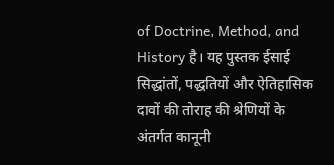of Doctrine, Method, and History है। यह पुस्तक ईसाई सिद्धांतों, पद्धतियों और ऐतिहासिक दावों की तोराह की श्रेणियों के अंतर्गत कानूनी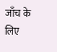जाँच के लिए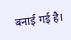बनाई गई है।